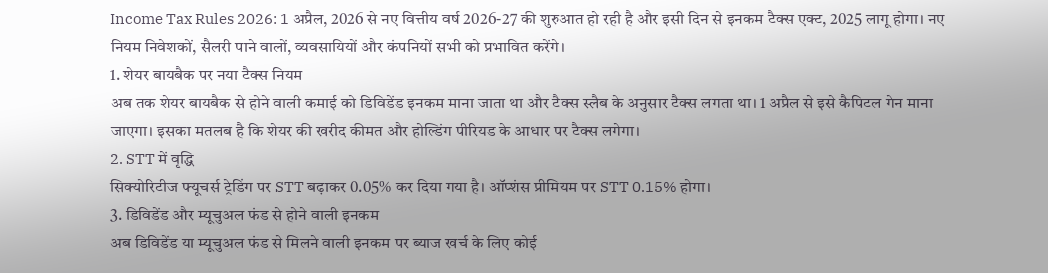Income Tax Rules 2026: 1 अप्रैल, 2026 से नए वित्तीय वर्ष 2026-27 की शुरुआत हो रही है और इसी दिन से इनकम टैक्स एक्ट, 2025 लागू होगा। नए नियम निवेशकों, सैलरी पाने वालों, व्यवसायियों और कंपनियों सभी को प्रभावित करेंगे।
1. शेयर बायबैक पर नया टैक्स नियम
अब तक शेयर बायबैक से होने वाली कमाई को डिविडेंड इनकम माना जाता था और टैक्स स्लैब के अनुसार टैक्स लगता था। 1 अप्रैल से इसे कैपिटल गेन माना जाएगा। इसका मतलब है कि शेयर की खरीद कीमत और होल्डिंग पीरियड के आधार पर टैक्स लगेगा।
2. STT में वृद्धि
सिक्योरिटीज फ्यूचर्स ट्रेडिंग पर STT बढ़ाकर 0.05% कर दिया गया है। ऑप्शंस प्रीमियम पर STT 0.15% होगा।
3. डिविडेंड और म्यूचुअल फंड से होने वाली इनकम
अब डिविडेंड या म्यूचुअल फंड से मिलने वाली इनकम पर ब्याज खर्च के लिए कोई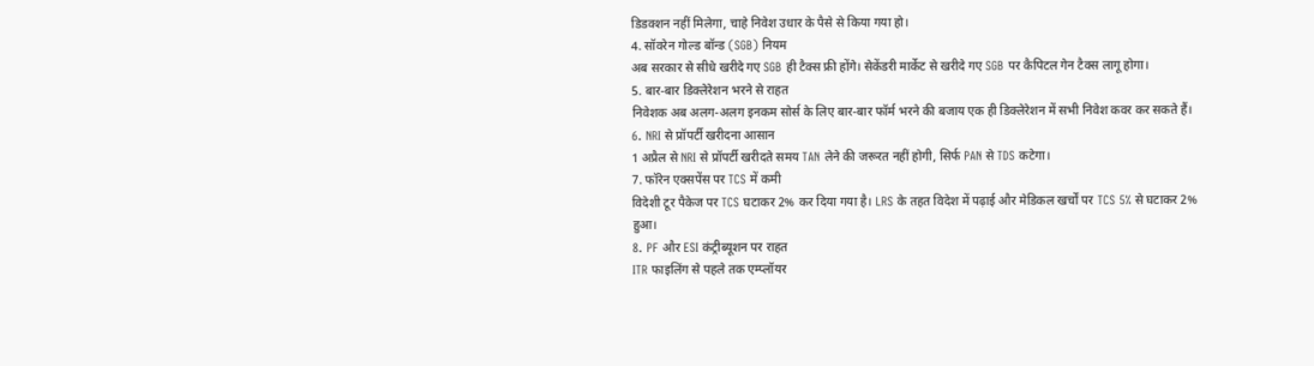डिडक्शन नहीं मिलेगा, चाहे निवेश उधार के पैसे से किया गया हो।
4. सॉवरेन गोल्ड बॉन्ड (SGB) नियम
अब सरकार से सीधे खरीदे गए SGB ही टैक्स फ्री होंगे। सेकेंडरी मार्केट से खरीदे गए SGB पर कैपिटल गेन टैक्स लागू होगा।
5. बार-बार डिक्लेरेशन भरने से राहत
निवेशक अब अलग-अलग इनकम सोर्स के लिए बार-बार फॉर्म भरने की बजाय एक ही डिक्लेरेशन में सभी निवेश कवर कर सकते हैं।
6. NRI से प्रॉपर्टी खरीदना आसान
1 अप्रैल से NRI से प्रॉपर्टी खरीदते समय TAN लेने की जरूरत नहीं होगी, सिर्फ PAN से TDS कटेगा।
7. फॉरेन एक्सपेंस पर TCS में कमी
विदेशी टूर पैकेज पर TCS घटाकर 2% कर दिया गया है। LRS के तहत विदेश में पढ़ाई और मेडिकल खर्चों पर TCS 5% से घटाकर 2% हुआ।
8. PF और ESI कंट्रीब्यूशन पर राहत
ITR फाइलिंग से पहले तक एम्प्लॉयर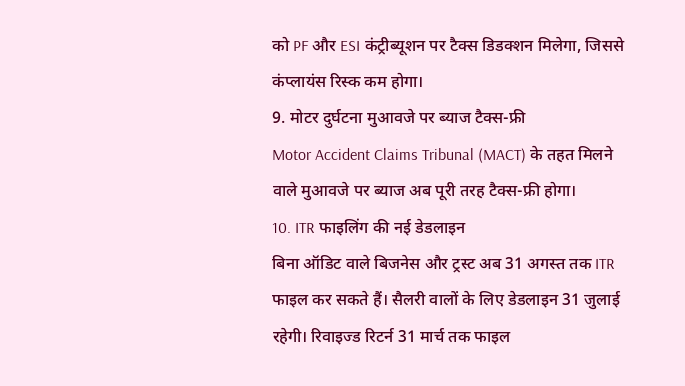को PF और ESI कंट्रीब्यूशन पर टैक्स डिडक्शन मिलेगा, जिससे कंप्लायंस रिस्क कम होगा।
9. मोटर दुर्घटना मुआवजे पर ब्याज टैक्स-फ्री
Motor Accident Claims Tribunal (MACT) के तहत मिलने वाले मुआवजे पर ब्याज अब पूरी तरह टैक्स-फ्री होगा।
10. ITR फाइलिंग की नई डेडलाइन
बिना ऑडिट वाले बिजनेस और ट्रस्ट अब 31 अगस्त तक ITR फाइल कर सकते हैं। सैलरी वालों के लिए डेडलाइन 31 जुलाई रहेगी। रिवाइज्ड रिटर्न 31 मार्च तक फाइल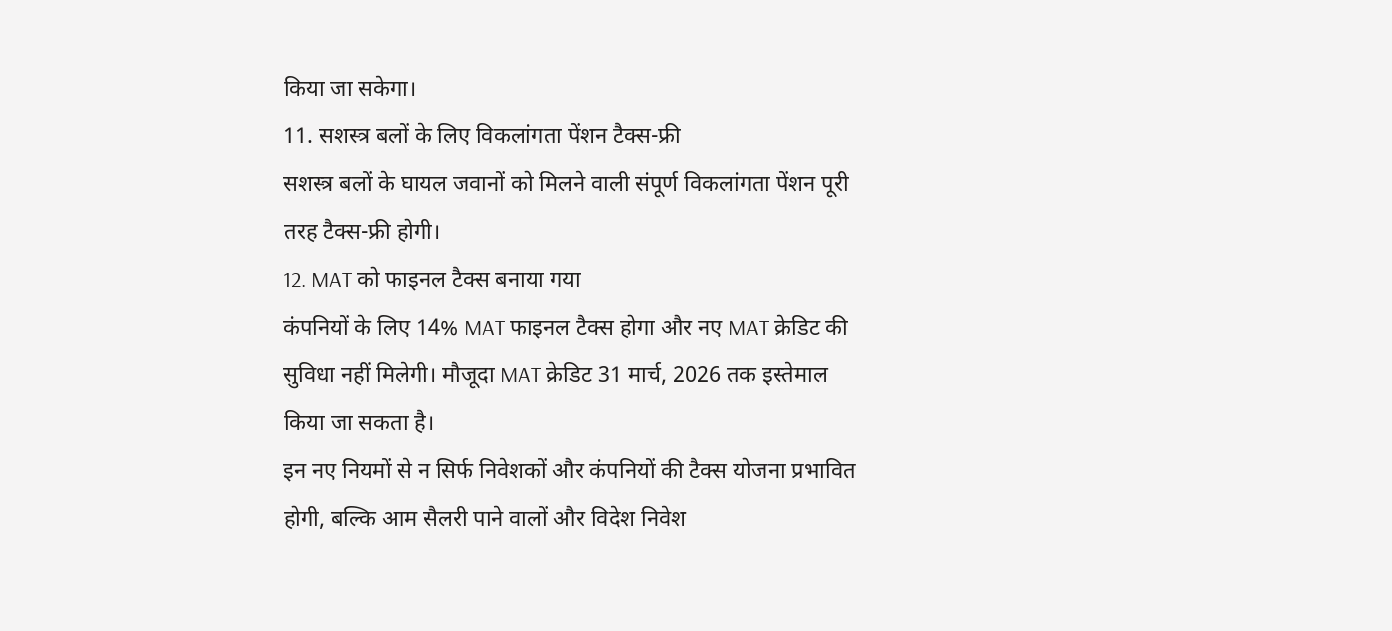किया जा सकेगा।
11. सशस्त्र बलों के लिए विकलांगता पेंशन टैक्स-फ्री
सशस्त्र बलों के घायल जवानों को मिलने वाली संपूर्ण विकलांगता पेंशन पूरी तरह टैक्स-फ्री होगी।
12. MAT को फाइनल टैक्स बनाया गया
कंपनियों के लिए 14% MAT फाइनल टैक्स होगा और नए MAT क्रेडिट की सुविधा नहीं मिलेगी। मौजूदा MAT क्रेडिट 31 मार्च, 2026 तक इस्तेमाल किया जा सकता है।
इन नए नियमों से न सिर्फ निवेशकों और कंपनियों की टैक्स योजना प्रभावित होगी, बल्कि आम सैलरी पाने वालों और विदेश निवेश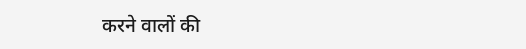करने वालों की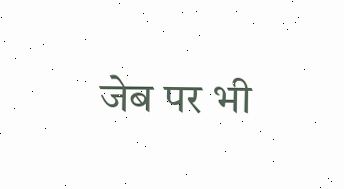जेब पर भी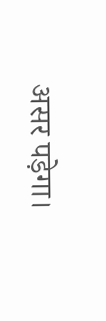असर पड़ेगा।